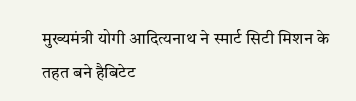मुख्यमंत्री योगी आदित्यनाथ ने स्मार्ट सिटी मिशन के तहत बने हैबिटेट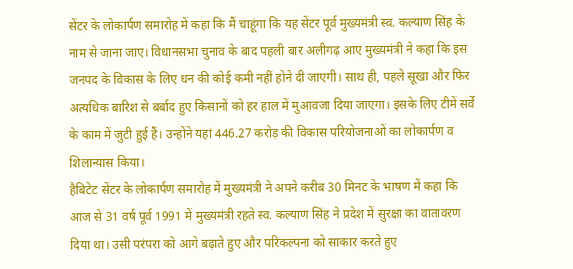सेंटर के लोकार्पण समारोह में कहा कि मैं चाहूंगा कि यह सेंटर पूर्व मुख्यमंत्री स्व. कल्याण सिंह के नाम से जाना जाए। विधानसभा चुनाव के बाद पहली बार अलीगढ़ आए मुख्यमंत्री ने कहा कि इस जनपद के विकास के लिए धन की कोई कमी नहीं होने दी जाएगी। साथ ही, पहले सूखा और फिर अत्यधिक बारिश से बर्बाद हुए किसानों को हर हाल में मुआवजा दिया जाएगा। इसके लिए टीमें सर्वे के काम में जुटी हुई हैं। उन्होंने यहां 446.27 करोड़ की विकास परियोजनाओं का लोकार्पण व शिलान्यास किया।
हैबिटेट सेंटर के लोकार्पण समारोह में मुख्यमंत्री ने अपने करीब 30 मिनट के भाषण में कहा कि आज से 31 वर्ष पूर्व 1991 में मुख्यमंत्री रहते स्व. कल्याण सिंह ने प्रदेश में सुरक्षा का वातावरण दिया था। उसी परंपरा को आगे बढ़ाते हुए और परिकल्पना को साकार करते हुए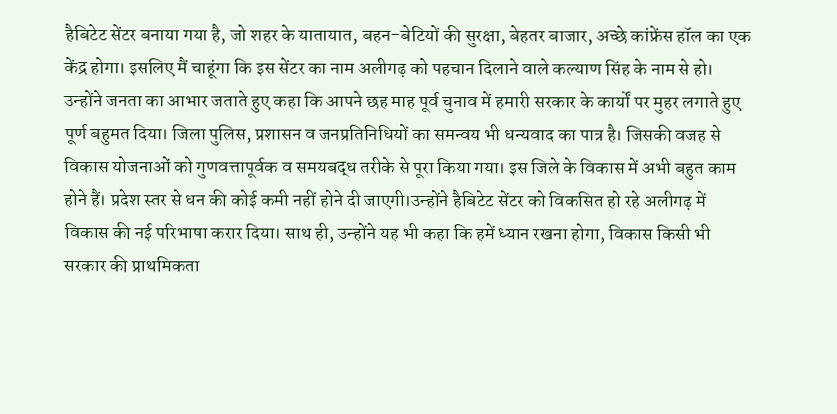हैबिटेट सेंटर बनाया गया है, जो शहर के यातायात, बहन-बेटियों की सुरक्षा, बेहतर बाजार, अच्छे कांफ्रेंस हॉल का एक केंद्र होगा। इसलिए मैं चाहूंगा कि इस सेंटर का नाम अलीगढ़ को पहचान दिलाने वाले कल्याण सिंह के नाम से हो।
उन्होंने जनता का आभार जताते हुए कहा कि आपने छह माह पूर्व चुनाव में हमारी सरकार के कार्यों पर मुहर लगाते हुए पूर्ण बहुमत दिया। जिला पुलिस, प्रशासन व जनप्रतिनिधियों का समन्वय भी धन्यवाद का पात्र है। जिसकी वजह से विकास योजनाओं को गुणवत्तापूर्वक व समयबद्ध तरीके से पूरा किया गया। इस जिले के विकास में अभी बहुत काम होने हैं। प्रदेश स्तर से धन की कोई कमी नहीं होने दी जाएगी।उन्होंने हैबिटेट सेंटर को विकसित हो रहे अलीगढ़ में विकास की नई परिभाषा करार दिया। साथ ही, उन्होंने यह भी कहा कि हमें ध्यान रखना होगा, विकास किसी भी सरकार की प्राथमिकता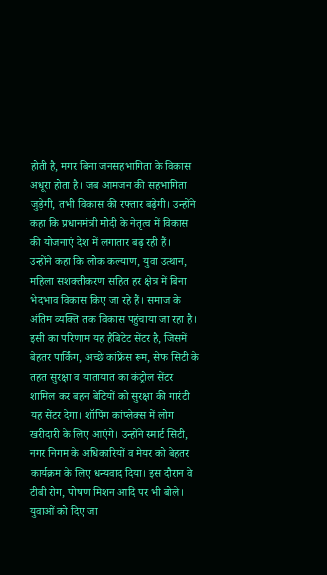होती है, मगर बिना जनसहभागिता के विकास अधूरा होता है। जब आमजन की सहभागिता जुड़ेगी, तभी विकास की रफ्तार बढ़ेगी। उन्होंने कहा कि प्रधानमंत्री मोदी के नेतृत्व में विकास की योजनाएं देश में लगातार बढ़ रही हैं।
उन्होंने कहा कि लोक कल्याण, युवा उत्थान, महिला सशक्तीकरण सहित हर क्षेत्र में बिना भेदभाव विकास किए जा रहे हैं। समाज के अंतिम व्यक्ति तक विकास पहुंचाया जा रहा है। इसी का परिणाम यह हैबिटेट सेंटर है, जिसमें बेहतर पार्किंग, अच्छे कांफ्रेंस रूम, सेफ सिटी के तहत सुरक्षा व यातायात का कंट्रोल सेंटर शामिल कर बहन बेटियों को सुरक्षा की गारंटी यह सेंटर देगा। शॉपिंग कांप्लेक्स में लोग खरीदारी के लिए आएंगे। उन्होंने स्मार्ट सिटी, नगर निगम के अधिकारियों व मेयर को बेहतर कार्यक्रम के लिए धन्यवाद दिया। इस दौरान वे टीबी रोग, पोषण मिशन आदि पर भी बोले। युवाओं को दिए जा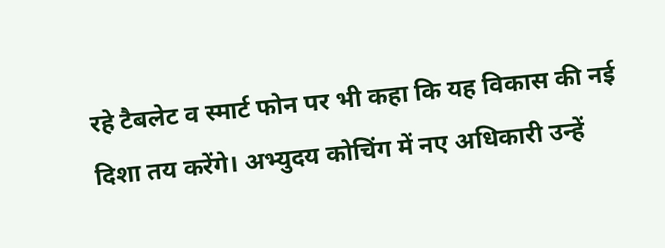रहे टैबलेट व स्मार्ट फोन पर भी कहा कि यह विकास की नई दिशा तय करेंगे। अभ्युदय कोचिंग में नए अधिकारी उन्हें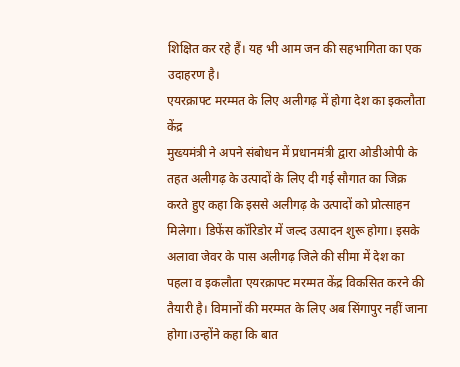शिक्षित कर रहे हैं। यह भी आम जन की सहभागिता का एक उदाहरण है।
एयरक्राफ्ट मरम्मत के लिए अलीगढ़ में होगा देश का इकलौता केंद्र
मुख्यमंत्री ने अपने संबोधन में प्रधानमंत्री द्वारा ओडीओपी के तहत अलीगढ़ के उत्पादों के लिए दी गई सौगात का जिक्र करते हुए कहा कि इससे अलीगढ़ के उत्पादों को प्रोत्साहन मिलेगा। डिफेंस कॉरिडोर में जल्द उत्पादन शुरू होगा। इसके अलावा जेवर के पास अलीगढ़ जिले की सीमा में देश का पहला व इकलौता एयरक्राफ्ट मरम्मत केंद्र विकसित करने की तैयारी है। विमानों की मरम्मत के लिए अब सिंगापुर नहीं जाना होगा।उन्होंने कहा कि बात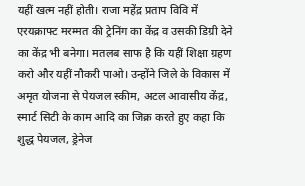यहीं खत्म नहीं होती। राजा महेंद्र प्रताप विवि में एरयक्राफ्ट मरम्मत की ट्रेनिंग का केंद्र व उसकी डिग्री देने का केंद्र भी बनेगा। मतलब साफ है कि यहीं शिक्षा ग्रहण करो और यहीं नौकरी पाओ। उन्होंने जिले के विकास में अमृत योजना से पेयजल स्कीम, अटल आवासीय केंद्र, स्मार्ट सिटी के काम आदि का जिक्र करते हुए कहा कि शुद्ध पेयजल, ड्रेनेज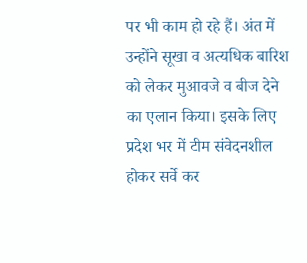पर भी काम हो रहे हैं। अंत में उन्होंने सूखा व अत्यधिक बारिश को लेकर मुआवजे व बीज देने का एलान किया। इसके लिए प्रदेश भर में टीम संवेदनशील होकर सर्वे कर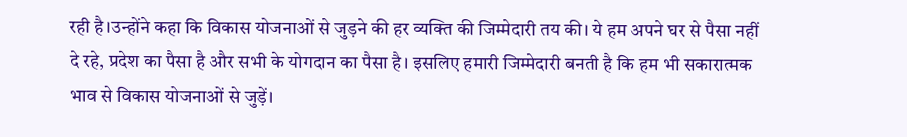रही है।उन्होंने कहा कि विकास योजनाओं से जुड़ने की हर व्यक्ति की जिम्मेदारी तय की। ये हम अपने घर से पैसा नहीं दे रहे, प्रदेश का पैसा है और सभी के योगदान का पैसा है। इसलिए हमारी जिम्मेदारी बनती है कि हम भी सकारात्मक भाव से विकास योजनाओं से जुड़ें।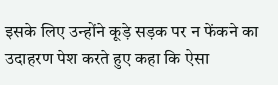इसके लिए उन्होंने कूड़े सड़क पर न फेंकने का उदाहरण पेश करते हुए कहा कि ऐसा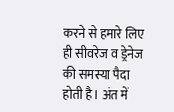करने से हमारे लिए ही सीवरेज व ड्रेनेज की समस्या पैदा होती है। अंत में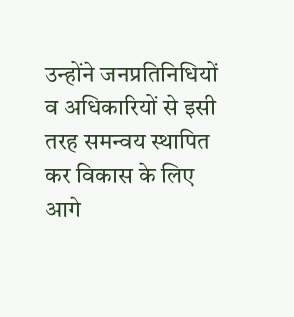उन्होंने जनप्रतिनिधियों व अधिकारियों से इसी तरह समन्वय स्थापित कर विकास के लिए आगे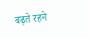बढ़ते रहने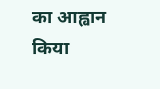का आह्वान किया